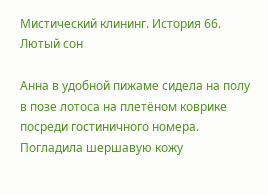Мистический клининг. История 66. Лютый сон

Анна в удобной пижаме сидела на полу в позе лотоса на плетёном коврике посреди гостиничного номера. Погладила шершавую кожу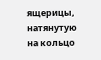ящерицы, натянутую на кольцо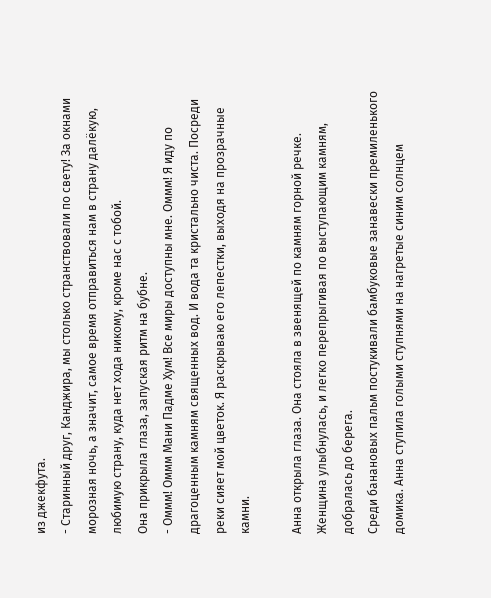из джекфута.
- Старинный друг, Канджира, мы столько странствовали по свету! За окнами морозная ночь, а значит, самое время отправиться нам в страну далёкую, любимую страну, куда нет хода никому, кроме нас с тобой.
Она прикрыла глаза, запуская ритм на бубне.
- Оммм! Оммм Мани Падме Хум! Все миры доступны мне. Оммм! Я иду по драгоценным камням священных вод. И вода та кристально чиста. Посреди реки сияет мой цветок. Я раскрываю его лепестки, выходя на прозрачные камни.

Анна открыла глаза. Она стояла в звенящей по камням горной речке. Женщина улыбнулась, и легко перепрыгивая по выступающим камням, добралась до берега.
Среди банановых пальм постукивали бамбуковые занавески премиленького домика. Анна ступила голыми ступнями на нагретые синим солнцем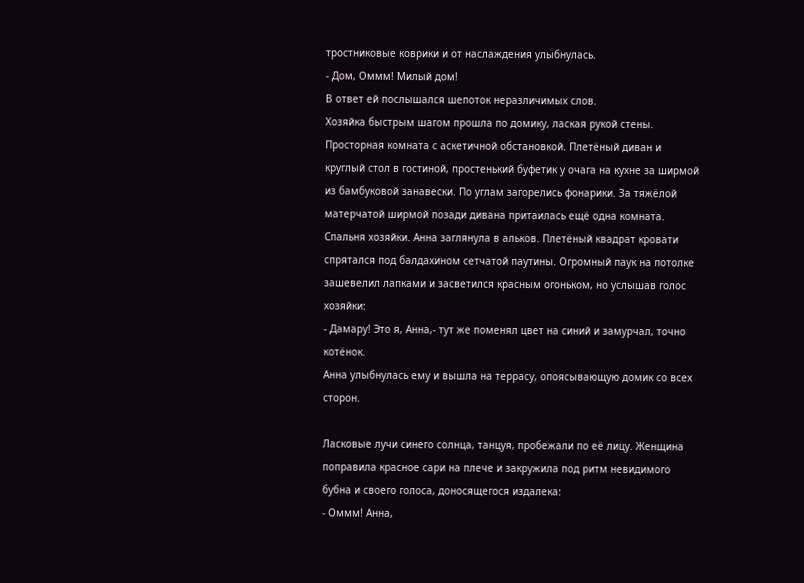тростниковые коврики и от наслаждения улыбнулась.
- Дом, Оммм! Милый дом!
В ответ ей послышался шепоток неразличимых слов.
Хозяйка быстрым шагом прошла по домику, лаская рукой стены. Просторная комната с аскетичной обстановкой. Плетёный диван и круглый стол в гостиной, простенький буфетик у очага на кухне за ширмой из бамбуковой занавески. По углам загорелись фонарики. За тяжёлой матерчатой ширмой позади дивана притаилась ещё одна комната. Спальня хозяйки. Анна заглянула в альков. Плетёный квадрат кровати спрятался под балдахином сетчатой паутины. Огромный паук на потолке зашевелил лапками и засветился красным огоньком, но услышав голос хозяйки:
- Дамару! Это я, Анна,- тут же поменял цвет на синий и замурчал, точно котёнок.
Анна улыбнулась ему и вышла на террасу, опоясывающую домик со всех сторон.

Ласковые лучи синего солнца, танцуя, пробежали по её лицу. Женщина поправила красное сари на плече и закружила под ритм невидимого бубна и своего голоса, доносящегося издалека:
- Оммм! Анна,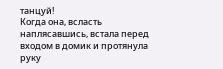танцуй!
Когда она, всласть наплясавшись, встала перед входом в домик и протянула руку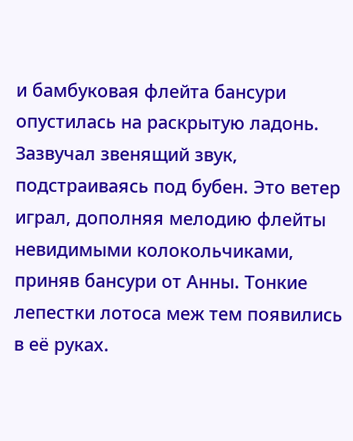и бамбуковая флейта бансури опустилась на раскрытую ладонь. Зазвучал звенящий звук, подстраиваясь под бубен. Это ветер играл, дополняя мелодию флейты невидимыми колокольчиками, приняв бансури от Анны. Тонкие лепестки лотоса меж тем появились в её руках.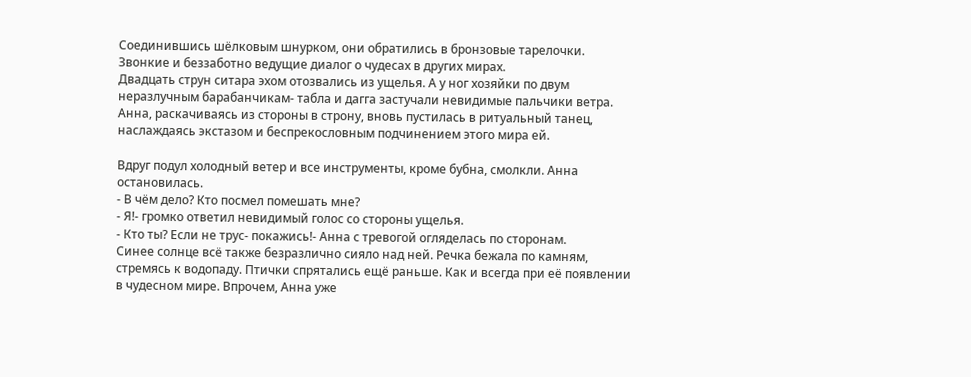Соединившись шёлковым шнурком, они обратились в бронзовые тарелочки. Звонкие и беззаботно ведущие диалог о чудесах в других мирах.
Двадцать струн ситара эхом отозвались из ущелья. А у ног хозяйки по двум неразлучным барабанчикам- табла и дагга застучали невидимые пальчики ветра. Анна, раскачиваясь из стороны в строну, вновь пустилась в ритуальный танец, наслаждаясь экстазом и беспрекословным подчинением этого мира ей.

Вдруг подул холодный ветер и все инструменты, кроме бубна, смолкли. Анна остановилась.
- В чём дело? Кто посмел помешать мне?
- Я!- громко ответил невидимый голос со стороны ущелья.
- Кто ты? Если не трус- покажись!- Анна с тревогой огляделась по сторонам.
Синее солнце всё также безразлично сияло над ней. Речка бежала по камням, стремясь к водопаду. Птички спрятались ещё раньше. Как и всегда при её появлении в чудесном мире. Впрочем, Анна уже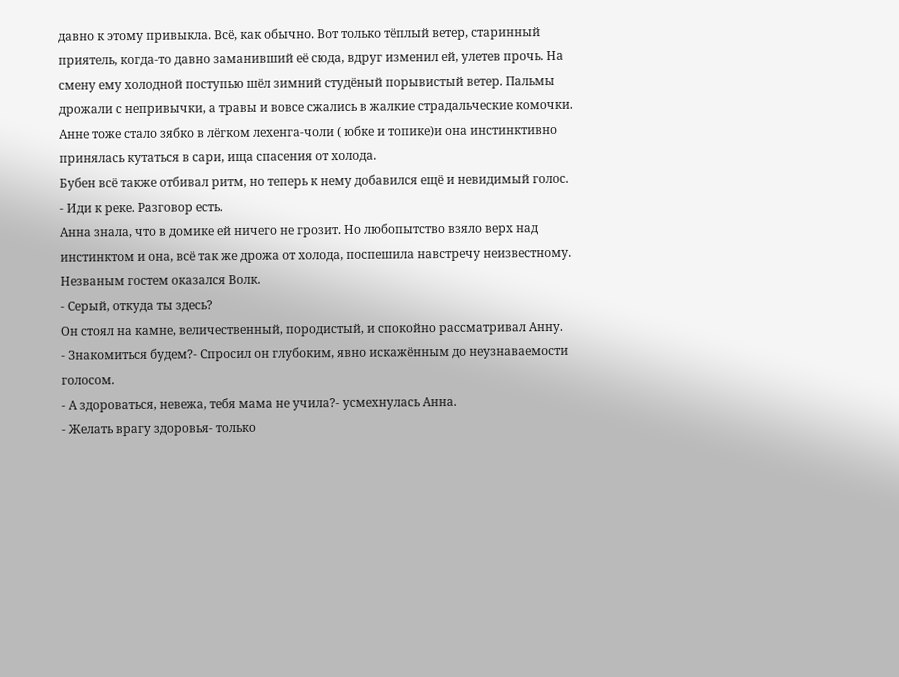давно к этому привыкла. Всё, как обычно. Вот только тёплый ветер, старинный приятель, когда-то давно заманивший её сюда, вдруг изменил ей, улетев прочь. На смену ему холодной поступью шёл зимний студёный порывистый ветер. Пальмы дрожали с непривычки, а травы и вовсе сжались в жалкие страдальческие комочки. Анне тоже стало зябко в лёгком лехенга-чоли ( юбке и топике)и она инстинктивно принялась кутаться в сари, ища спасения от холода.
Бубен всё также отбивал ритм, но теперь к нему добавился ещё и невидимый голос.
- Иди к реке. Разговор есть.
Анна знала, что в домике ей ничего не грозит. Но любопытство взяло верх над инстинктом и она, всё так же дрожа от холода, поспешила навстречу неизвестному.
Незваным гостем оказался Волк.
- Серый, откуда ты здесь?
Он стоял на камне, величественный, породистый, и спокойно рассматривал Анну.
- Знакомиться будем?- Спросил он глубоким, явно искажённым до неузнаваемости голосом.
- А здороваться, невежа, тебя мама не учила?- усмехнулась Анна.
- Желать врагу здоровья- только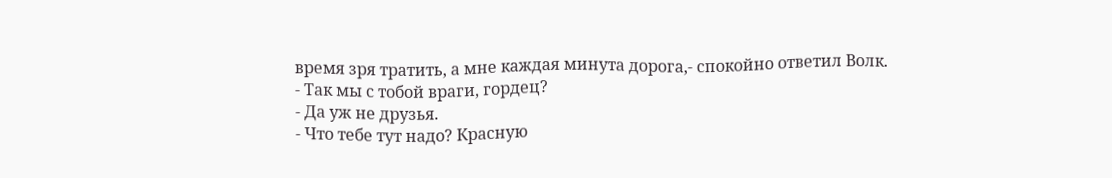время зря тратить, а мне каждая минута дорога,- спокойно ответил Волк.
- Так мы с тобой враги, гордец?
- Да уж не друзья.
- Что тебе тут надо? Красную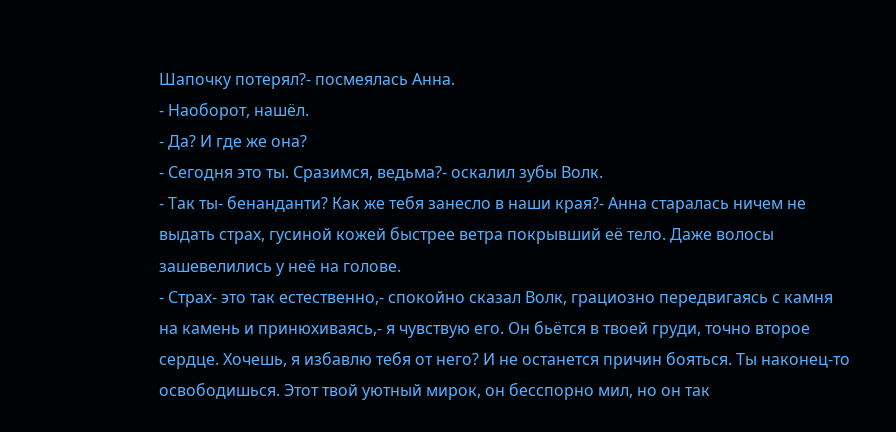Шапочку потерял?- посмеялась Анна.
- Наоборот, нашёл.
- Да? И где же она?
- Сегодня это ты. Сразимся, ведьма?- оскалил зубы Волк.
- Так ты- бенанданти? Как же тебя занесло в наши края?- Анна старалась ничем не выдать страх, гусиной кожей быстрее ветра покрывший её тело. Даже волосы зашевелились у неё на голове.
- Страх- это так естественно,- спокойно сказал Волк, грациозно передвигаясь с камня на камень и принюхиваясь,- я чувствую его. Он бьётся в твоей груди, точно второе сердце. Хочешь, я избавлю тебя от него? И не останется причин бояться. Ты наконец-то освободишься. Этот твой уютный мирок, он бесспорно мил, но он так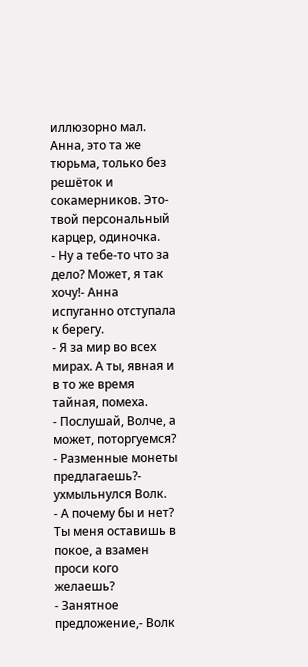иллюзорно мал. Анна, это та же тюрьма, только без решёток и сокамерников. Это- твой персональный карцер, одиночка.
- Ну а тебе-то что за дело? Может, я так хочу!- Анна испуганно отступала к берегу.
- Я за мир во всех мирах. А ты, явная и в то же время тайная, помеха.
- Послушай, Волче, а может, поторгуемся?
- Разменные монеты предлагаешь?- ухмыльнулся Волк.
- А почему бы и нет? Ты меня оставишь в покое, а взамен проси кого желаешь?
- Занятное предложение,- Волк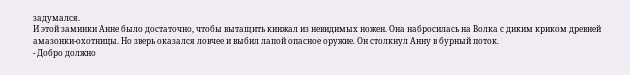задумался.
И этой заминки Анне было достаточно, чтобы вытащить кинжал из невидимых ножен. Она набросилась на Волка с диким криком древней амазонки-охотницы. Но зверь оказался ловчее и выбил лапой опасное оружие. Он столкнул Анну в бурный поток.
- Добро должно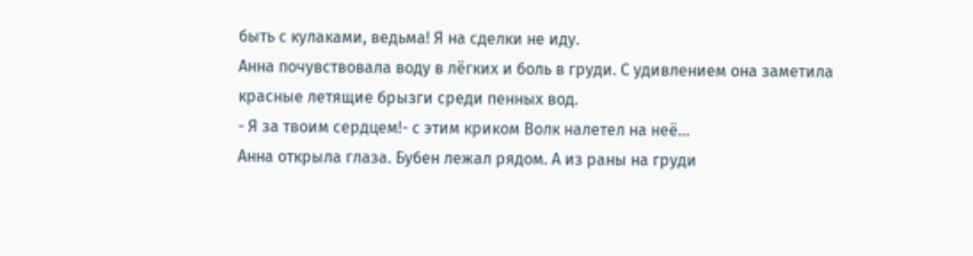быть с кулаками, ведьма! Я на сделки не иду.
Анна почувствовала воду в лёгких и боль в груди. С удивлением она заметила красные летящие брызги среди пенных вод.
- Я за твоим сердцем!- с этим криком Волк налетел на неё…
Анна открыла глаза. Бубен лежал рядом. А из раны на груди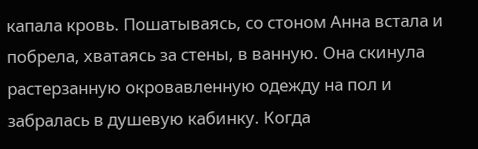капала кровь. Пошатываясь, со стоном Анна встала и побрела, хватаясь за стены, в ванную. Она скинула растерзанную окровавленную одежду на пол и забралась в душевую кабинку. Когда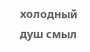холодный душ смыл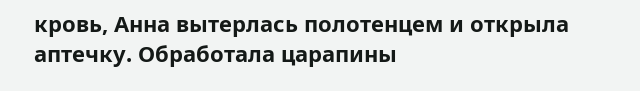кровь, Анна вытерлась полотенцем и открыла аптечку. Обработала царапины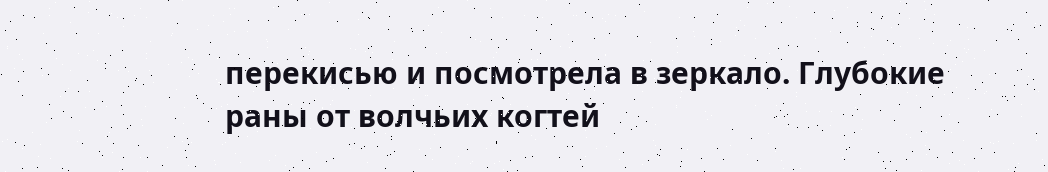перекисью и посмотрела в зеркало. Глубокие раны от волчьих когтей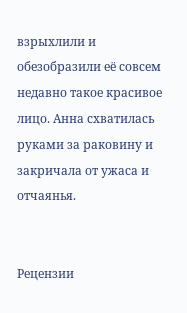взрыхлили и обезобразили её совсем недавно такое красивое лицо. Анна схватилась руками за раковину и закричала от ужаса и отчаянья.


Рецензии